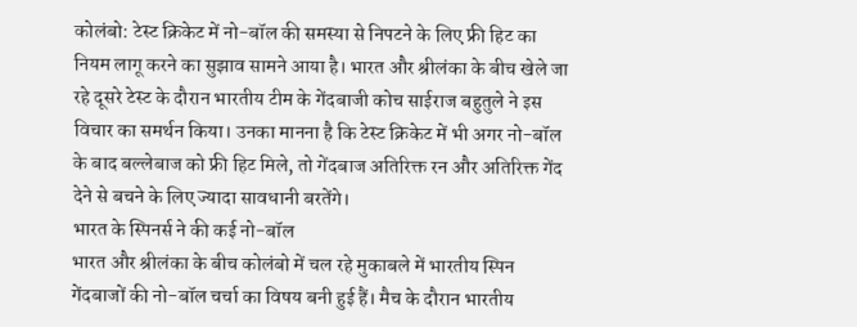कोलंबो: टेस्ट क्रिकेट में नो-बॉल की समस्या से निपटने के लिए फ्री हिट का नियम लागू करने का सुझाव सामने आया है। भारत और श्रीलंका के बीच खेले जा रहे दूसरे टेस्ट के दौरान भारतीय टीम के गेंदबाजी कोच साईराज बहुतुले ने इस विचार का समर्थन किया। उनका मानना है कि टेस्ट क्रिकेट में भी अगर नो-बॉल के बाद बल्लेबाज को फ्री हिट मिले, तो गेंदबाज अतिरिक्त रन और अतिरिक्त गेंद देने से बचने के लिए ज्यादा सावधानी बरतेंगे।
भारत के स्पिनर्स ने की कई नो-बॉल
भारत और श्रीलंका के बीच कोलंबो में चल रहे मुकाबले में भारतीय स्पिन गेंदबाजों की नो-बॉल चर्चा का विषय बनी हुई हैं। मैच के दौरान भारतीय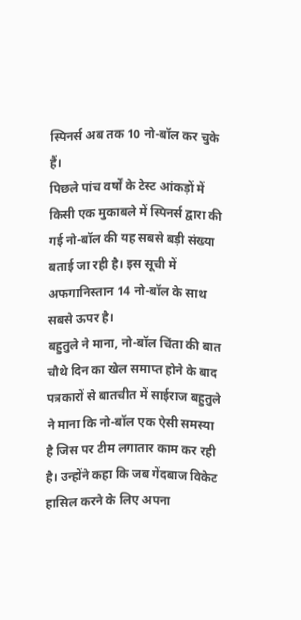स्पिनर्स अब तक 10 नो-बॉल कर चुके हैं।
पिछले पांच वर्षों के टेस्ट आंकड़ों में किसी एक मुकाबले में स्पिनर्स द्वारा की गई नो-बॉल की यह सबसे बड़ी संख्या बताई जा रही है। इस सूची में अफगानिस्तान 14 नो-बॉल के साथ सबसे ऊपर है।
बहुतुले ने माना, नो-बॉल चिंता की बात
चौथे दिन का खेल समाप्त होने के बाद पत्रकारों से बातचीत में साईराज बहुतुले ने माना कि नो-बॉल एक ऐसी समस्या है जिस पर टीम लगातार काम कर रही है। उन्होंने कहा कि जब गेंदबाज विकेट हासिल करने के लिए अपना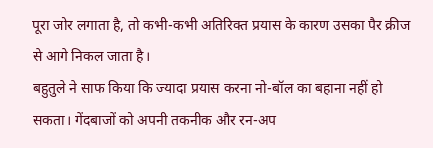पूरा जोर लगाता है, तो कभी-कभी अतिरिक्त प्रयास के कारण उसका पैर क्रीज से आगे निकल जाता है।
बहुतुले ने साफ किया कि ज्यादा प्रयास करना नो-बॉल का बहाना नहीं हो सकता। गेंदबाजों को अपनी तकनीक और रन-अप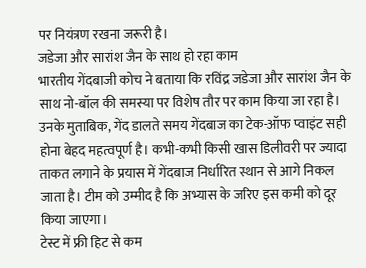पर नियंत्रण रखना जरूरी है।
जडेजा और सारांश जैन के साथ हो रहा काम
भारतीय गेंदबाजी कोच ने बताया कि रविंद्र जडेजा और सारांश जैन के साथ नो-बॉल की समस्या पर विशेष तौर पर काम किया जा रहा है।
उनके मुताबिक, गेंद डालते समय गेंदबाज का टेक-ऑफ प्वाइंट सही होना बेहद महत्वपूर्ण है। कभी-कभी किसी खास डिलीवरी पर ज्यादा ताकत लगाने के प्रयास में गेंदबाज निर्धारित स्थान से आगे निकल जाता है। टीम को उम्मीद है कि अभ्यास के जरिए इस कमी को दूर किया जाएगा।
टेस्ट में फ्री हिट से कम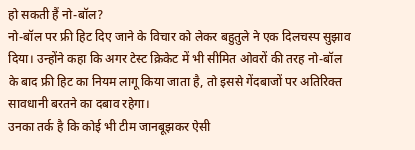हो सकती हैं नो-बॉल?
नो-बॉल पर फ्री हिट दिए जाने के विचार को लेकर बहुतुले ने एक दिलचस्प सुझाव दिया। उन्होंने कहा कि अगर टेस्ट क्रिकेट में भी सीमित ओवरों की तरह नो-बॉल के बाद फ्री हिट का नियम लागू किया जाता है, तो इससे गेंदबाजों पर अतिरिक्त सावधानी बरतने का दबाव रहेगा।
उनका तर्क है कि कोई भी टीम जानबूझकर ऐसी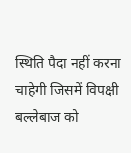स्थिति पैदा नहीं करना चाहेगी जिसमें विपक्षी बल्लेबाज को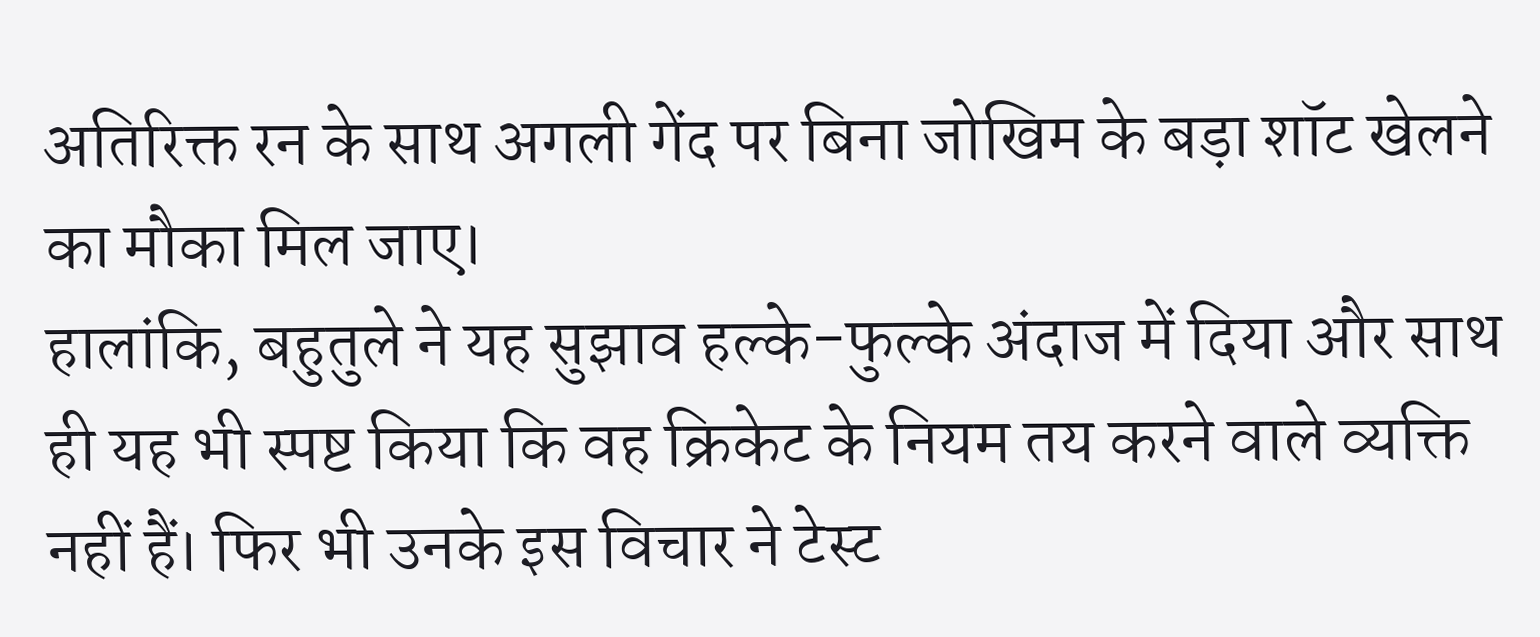अतिरिक्त रन के साथ अगली गेंद पर बिना जोखिम के बड़ा शॉट खेलने का मौका मिल जाए।
हालांकि, बहुतुले ने यह सुझाव हल्के-फुल्के अंदाज में दिया और साथ ही यह भी स्पष्ट किया कि वह क्रिकेट के नियम तय करने वाले व्यक्ति नहीं हैं। फिर भी उनके इस विचार ने टेस्ट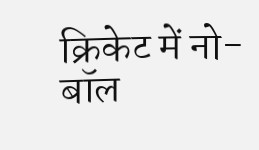क्रिकेट में नो-बॉल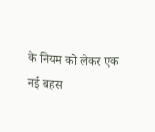के नियम को लेकर एक नई बहस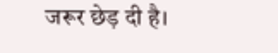जरूर छेड़ दी है।